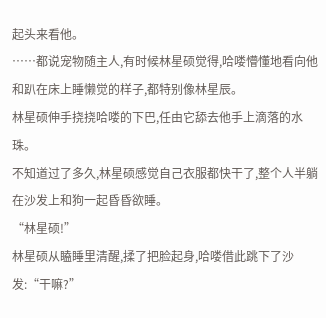起头来看他。
……都说宠物随主人,有时候林星硕觉得,哈喽懵懂地看向他和趴在床上睡懒觉的样子,都特别像林星辰。
林星硕伸手挠挠哈喽的下巴,任由它舔去他手上滴落的水珠。
不知道过了多久,林星硕感觉自己衣服都快干了,整个人半躺在沙发上和狗一起昏昏欲睡。
“林星硕!”
林星硕从瞌睡里清醒,揉了把脸起身,哈喽借此跳下了沙发:“干嘛?”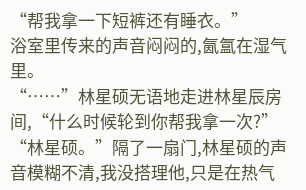“帮我拿一下短裤还有睡衣。”
浴室里传来的声音闷闷的,氤氲在湿气里。
“……”林星硕无语地走进林星辰房间,“什么时候轮到你帮我拿一次?”
“林星硕。”隔了一扇门,林星硕的声音模糊不清,我没搭理他,只是在热气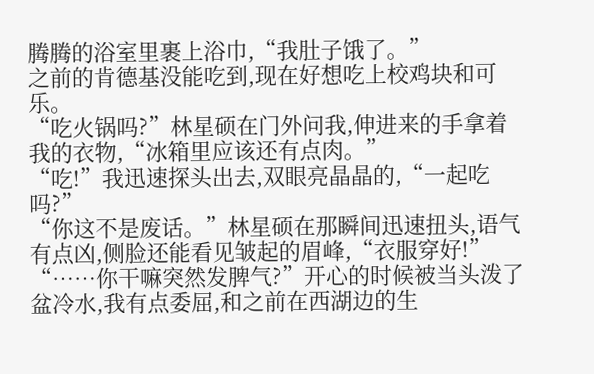腾腾的浴室里裹上浴巾,“我肚子饿了。”
之前的肯德基没能吃到,现在好想吃上校鸡块和可乐。
“吃火锅吗?”林星硕在门外问我,伸进来的手拿着我的衣物,“冰箱里应该还有点肉。”
“吃!”我迅速探头出去,双眼亮晶晶的,“一起吃吗?”
“你这不是废话。”林星硕在那瞬间迅速扭头,语气有点凶,侧脸还能看见皱起的眉峰,“衣服穿好!”
“……你干嘛突然发脾气?”开心的时候被当头泼了盆冷水,我有点委屈,和之前在西湖边的生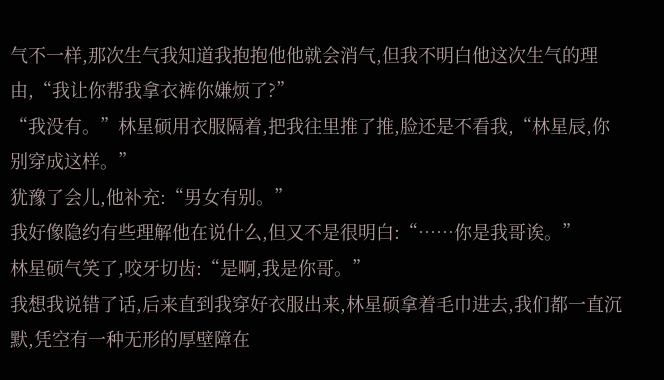气不一样,那次生气我知道我抱抱他他就会消气,但我不明白他这次生气的理由,“我让你帮我拿衣裤你嫌烦了?”
“我没有。”林星硕用衣服隔着,把我往里推了推,脸还是不看我,“林星辰,你别穿成这样。”
犹豫了会儿,他补充:“男女有别。”
我好像隐约有些理解他在说什么,但又不是很明白:“……你是我哥诶。”
林星硕气笑了,咬牙切齿:“是啊,我是你哥。”
我想我说错了话,后来直到我穿好衣服出来,林星硕拿着毛巾进去,我们都一直沉默,凭空有一种无形的厚壁障在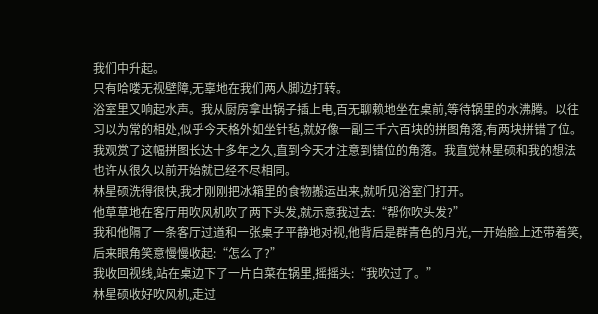我们中升起。
只有哈喽无视壁障,无辜地在我们两人脚边打转。
浴室里又响起水声。我从厨房拿出锅子插上电,百无聊赖地坐在桌前,等待锅里的水沸腾。以往习以为常的相处,似乎今天格外如坐针毡,就好像一副三千六百块的拼图角落,有两块拼错了位。
我观赏了这幅拼图长达十多年之久,直到今天才注意到错位的角落。我直觉林星硕和我的想法也许从很久以前开始就已经不尽相同。
林星硕洗得很快,我才刚刚把冰箱里的食物搬运出来,就听见浴室门打开。
他草草地在客厅用吹风机吹了两下头发,就示意我过去:“帮你吹头发?”
我和他隔了一条客厅过道和一张桌子平静地对视,他背后是群青色的月光,一开始脸上还带着笑,后来眼角笑意慢慢收起:“怎么了?”
我收回视线,站在桌边下了一片白菜在锅里,摇摇头:“我吹过了。”
林星硕收好吹风机,走过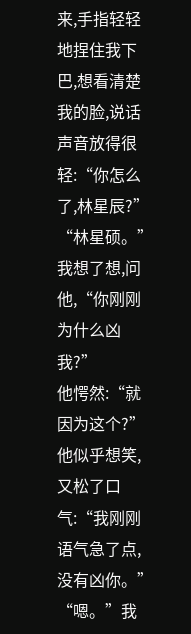来,手指轻轻地捏住我下巴,想看清楚我的脸,说话声音放得很轻:“你怎么了,林星辰?”
“林星硕。”我想了想,问他,“你刚刚为什么凶我?”
他愕然:“就因为这个?”
他似乎想笑,又松了口气:“我刚刚语气急了点,没有凶你。”
“嗯。”我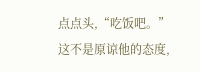点点头,“吃饭吧。”
这不是原谅他的态度,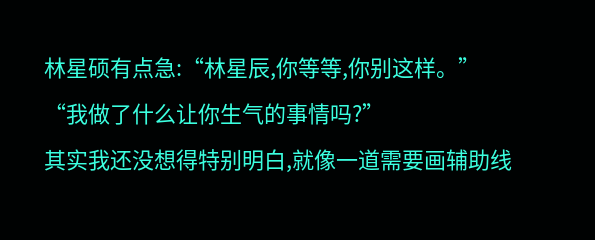林星硕有点急:“林星辰,你等等,你别这样。”
“我做了什么让你生气的事情吗?”
其实我还没想得特别明白,就像一道需要画辅助线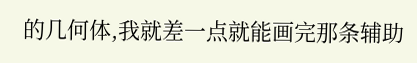的几何体,我就差一点就能画完那条辅助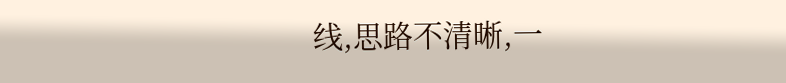线,思路不清晰,一